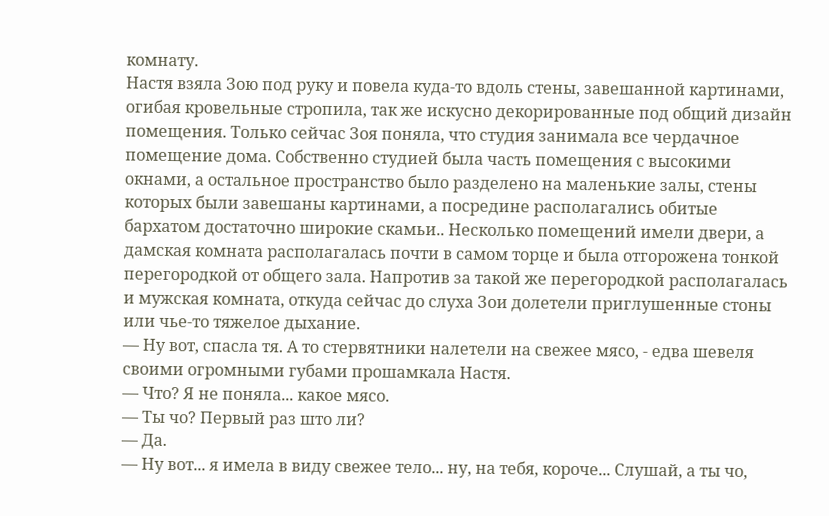комнату.
Настя взяла Зою под руку и повела куда-то вдоль стены, завешанной картинами, огибая кровельные стропила, так же искусно декорированные под общий дизайн помещения. Только сейчас Зоя поняла, что студия занимала все чердачное помещение дома. Собственно студией была часть помещения с высокими окнами, а остальное пространство было разделено на маленькие залы, стены которых были завешаны картинами, а посредине располагались обитые бархатом достаточно широкие скамьи.. Несколько помещений имели двери, а дамская комната располагалась почти в самом торце и была отгорожена тонкой перегородкой от общего зала. Напротив за такой же перегородкой располагалась и мужская комната, откуда сейчас до слуха Зои долетели приглушенные стоны или чье-то тяжелое дыхание.
— Ну вот, спасла тя. А то стервятники налетели на свежее мясо, - едва шевеля своими огромными губами прошамкала Настя.
— Что? Я не поняла... какое мясо.
— Ты чо? Первый раз што ли?
— Да.
— Ну вот... я имела в виду свежее тело... ну, на тебя, короче... Слушай, а ты чо,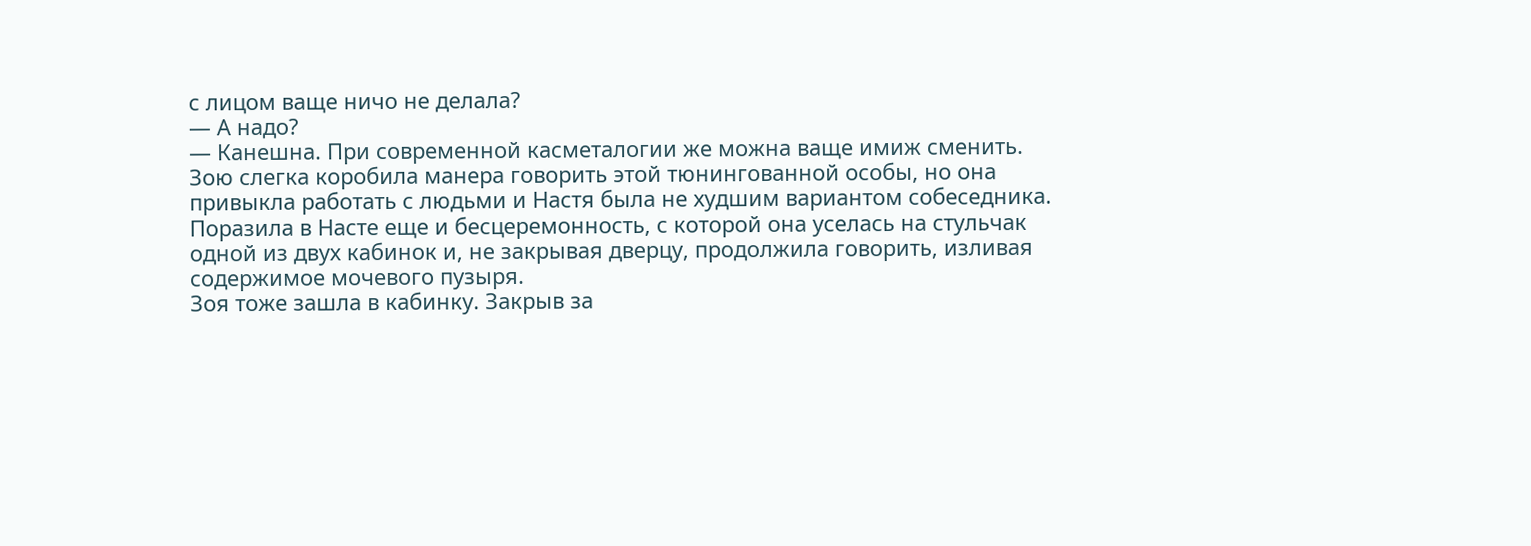с лицом ваще ничо не делала?
— А надо?
— Канешна. При современной касметалогии же можна ваще имиж сменить.
Зою слегка коробила манера говорить этой тюнингованной особы, но она привыкла работать с людьми и Настя была не худшим вариантом собеседника. Поразила в Насте еще и бесцеремонность, с которой она уселась на стульчак одной из двух кабинок и, не закрывая дверцу, продолжила говорить, изливая содержимое мочевого пузыря.
Зоя тоже зашла в кабинку. Закрыв за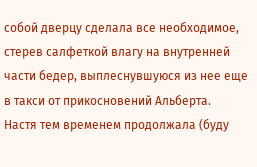собой дверцу сделала все необходимое, стерев салфеткой влагу на внутренней части бедер, выплеснувшуюся из нее еще в такси от прикосновений Альберта.
Настя тем временем продолжала (буду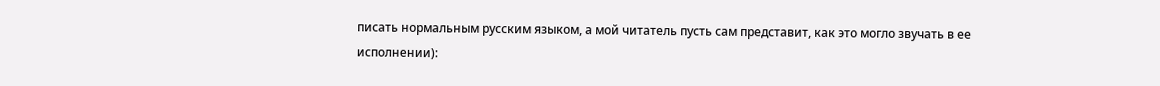писать нормальным русским языком, а мой читатель пусть сам представит, как это могло звучать в ее исполнении):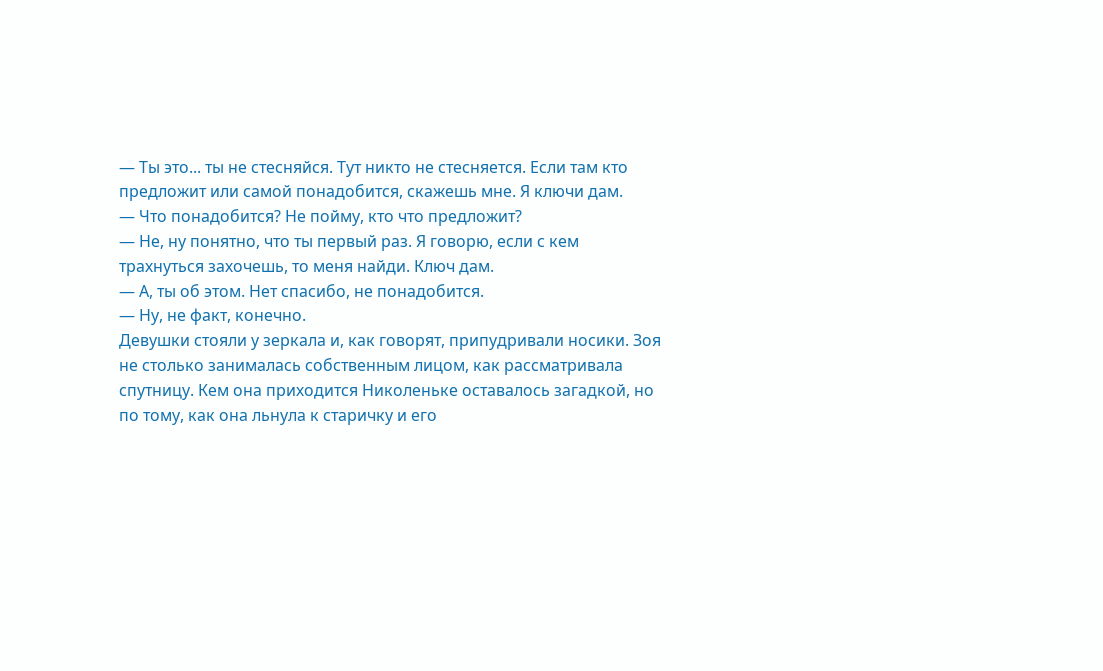— Ты это... ты не стесняйся. Тут никто не стесняется. Если там кто предложит или самой понадобится, скажешь мне. Я ключи дам.
— Что понадобится? Не пойму, кто что предложит?
— Не, ну понятно, что ты первый раз. Я говорю, если с кем трахнуться захочешь, то меня найди. Ключ дам.
— А, ты об этом. Нет спасибо, не понадобится.
— Ну, не факт, конечно.
Девушки стояли у зеркала и, как говорят, припудривали носики. Зоя не столько занималась собственным лицом, как рассматривала спутницу. Кем она приходится Николеньке оставалось загадкой, но по тому, как она льнула к старичку и его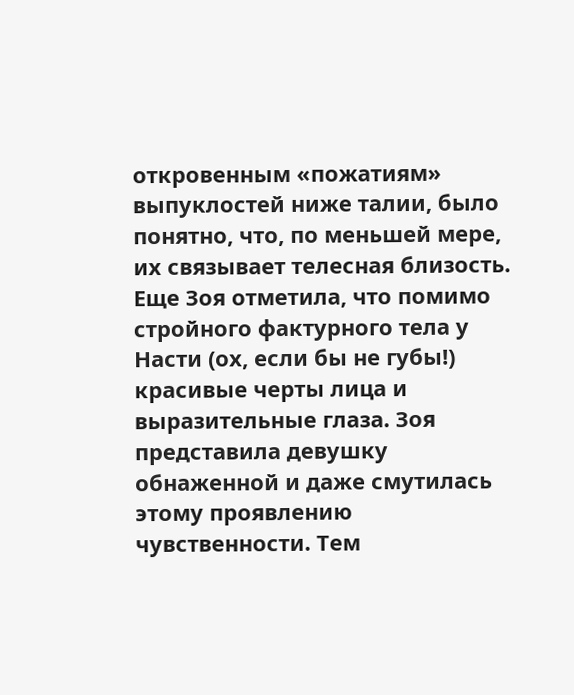откровенным «пожатиям» выпуклостей ниже талии, было понятно, что, по меньшей мере, их связывает телесная близость. Еще Зоя отметила, что помимо стройного фактурного тела у Насти (ох, если бы не губы!) красивые черты лица и выразительные глаза. Зоя представила девушку обнаженной и даже смутилась этому проявлению чувственности. Тем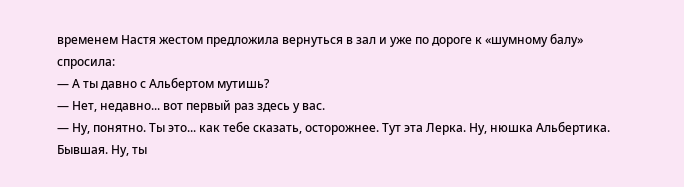временем Настя жестом предложила вернуться в зал и уже по дороге к «шумному балу» спросила:
— А ты давно с Альбертом мутишь?
— Нет, недавно... вот первый раз здесь у вас.
— Ну, понятно. Ты это... как тебе сказать, осторожнее. Тут эта Лерка. Ну, нюшка Альбертика. Бывшая. Ну, ты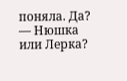поняла. Да?
— Нюшка или Лерка?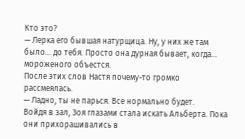Кто это?
— Лерка его бывшая натурщица. Ну, у них же там было... до тебя. Просто она дурная бывает, когда... мороженого объестся.
После этих слов Настя почему-то громко рассмеялась.
— Ладно, ты не парься. Все нормально будет.
Войдя в зал, Зоя глазами стала искать Альберта. Пока они прихорашивались в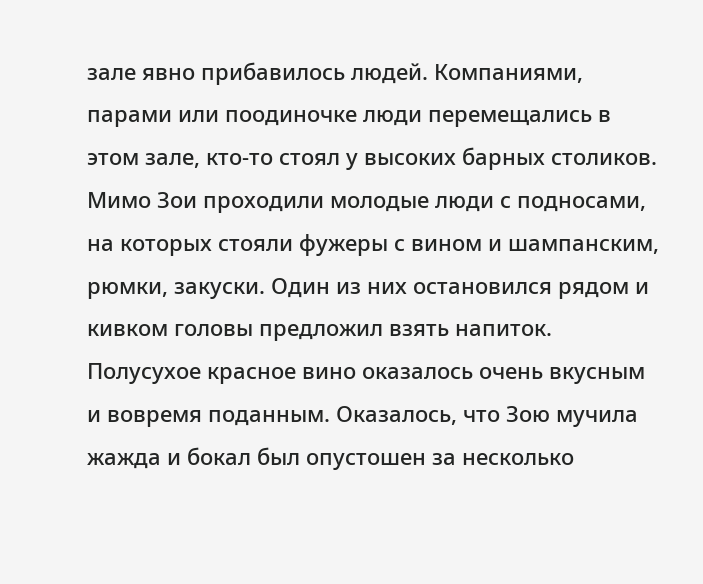зале явно прибавилось людей. Компаниями, парами или поодиночке люди перемещались в этом зале, кто-то стоял у высоких барных столиков. Мимо Зои проходили молодые люди с подносами, на которых стояли фужеры с вином и шампанским, рюмки, закуски. Один из них остановился рядом и кивком головы предложил взять напиток. Полусухое красное вино оказалось очень вкусным и вовремя поданным. Оказалось, что Зою мучила жажда и бокал был опустошен за несколько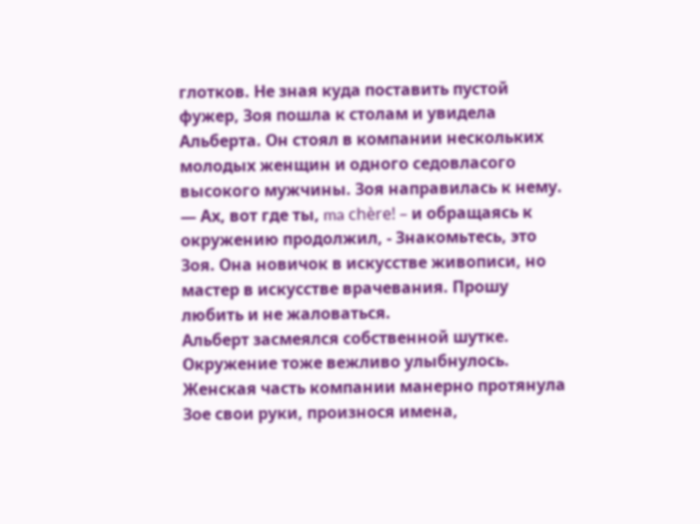глотков. Не зная куда поставить пустой фужер, Зоя пошла к столам и увидела Альберта. Он стоял в компании нескольких молодых женщин и одного седовласого высокого мужчины. Зоя направилась к нему.
— Ах, вот где ты, ma chère! – и обращаясь к окружению продолжил, - Знакомьтесь, это Зоя. Она новичок в искусстве живописи, но мастер в искусстве врачевания. Прошу любить и не жаловаться.
Альберт засмеялся собственной шутке. Окружение тоже вежливо улыбнулось. Женская часть компании манерно протянула Зое свои руки, произнося имена,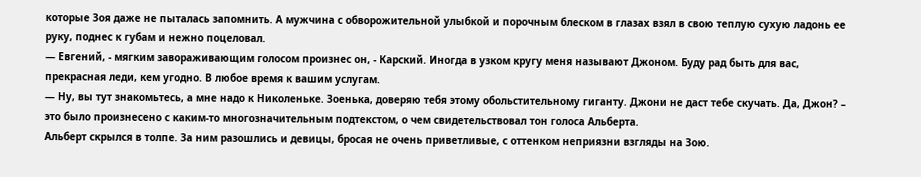которые Зоя даже не пыталась запомнить. А мужчина с обворожительной улыбкой и порочным блеском в глазах взял в свою теплую сухую ладонь ее руку, поднес к губам и нежно поцеловал.
— Евгений, - мягким завораживающим голосом произнес он, - Карский. Иногда в узком кругу меня называют Джоном. Буду рад быть для вас, прекрасная леди, кем угодно. В любое время к вашим услугам.
— Ну, вы тут знакомьтесь, а мне надо к Николеньке. Зоенька, доверяю тебя этому обольстительному гиганту. Джони не даст тебе скучать. Да, Джон? – это было произнесено с каким-то многозначительным подтекстом, о чем свидетельствовал тон голоса Альберта.
Альберт скрылся в толпе. За ним разошлись и девицы, бросая не очень приветливые, с оттенком неприязни взгляды на Зою.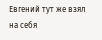Евгений тут же взял на себя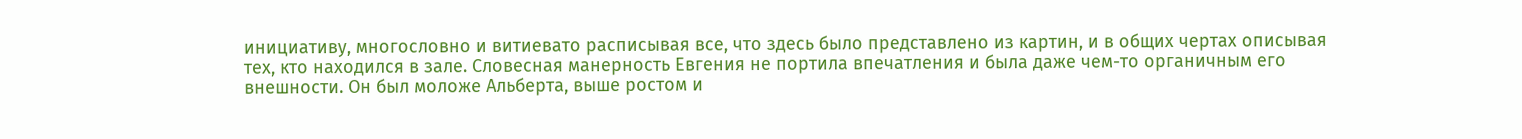инициативу, многословно и витиевато расписывая все, что здесь было представлено из картин, и в общих чертах описывая тех, кто находился в зале. Словесная манерность Евгения не портила впечатления и была даже чем-то органичным его внешности. Он был моложе Альберта, выше ростом и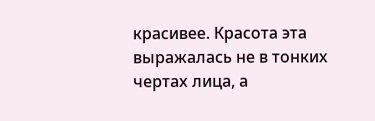красивее. Красота эта выражалась не в тонких чертах лица, а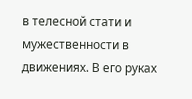в телесной стати и мужественности в движениях. В его руках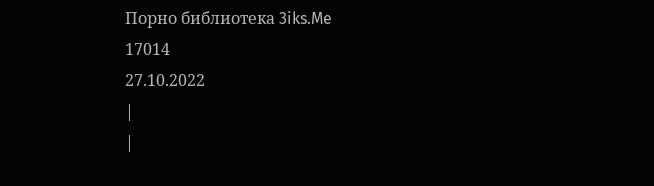Порно библиотека 3iks.Me
17014
27.10.2022
|
|